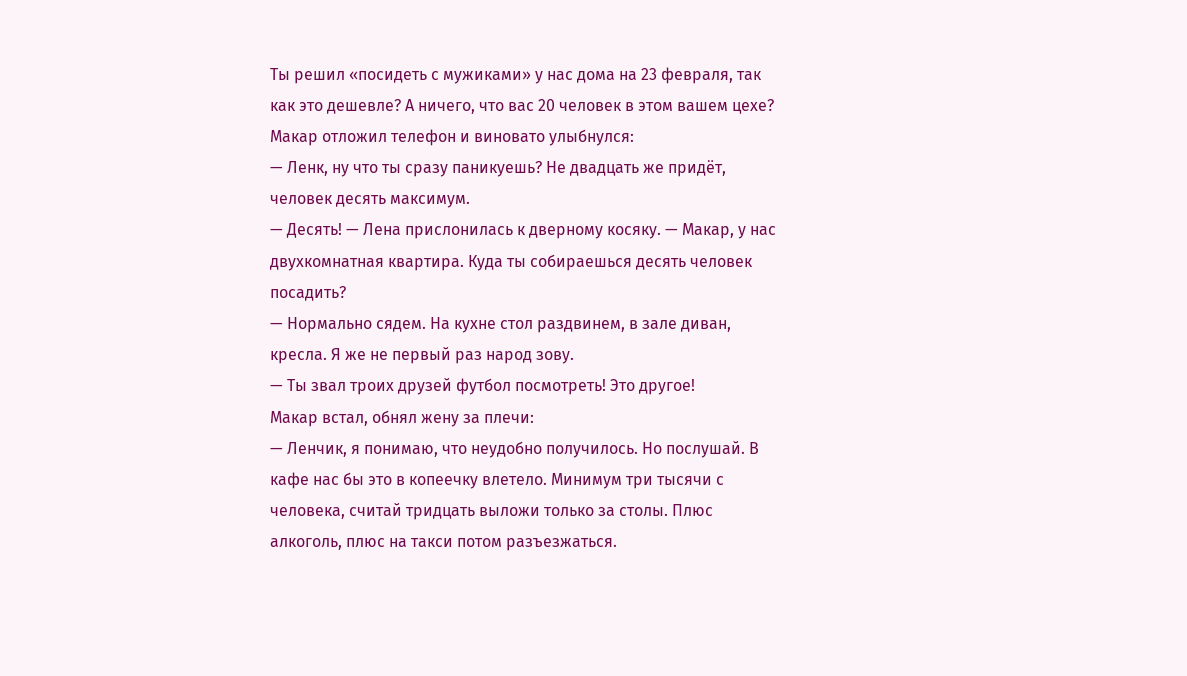Ты решил «посидеть с мужиками» у нас дома на 23 февраля, так как это дешевле? А ничего, что вас 20 человек в этом вашем цехе?
Макар отложил телефон и виновато улыбнулся:
— Ленк, ну что ты сразу паникуешь? Не двадцать же придёт, человек десять максимум.
— Десять! — Лена прислонилась к дверному косяку. — Макар, у нас двухкомнатная квартира. Куда ты собираешься десять человек посадить?
— Нормально сядем. На кухне стол раздвинем, в зале диван, кресла. Я же не первый раз народ зову.
— Ты звал троих друзей футбол посмотреть! Это другое!
Макар встал, обнял жену за плечи:
— Ленчик, я понимаю, что неудобно получилось. Но послушай. В кафе нас бы это в копеечку влетело. Минимум три тысячи с человека, считай тридцать выложи только за столы. Плюс алкоголь, плюс на такси потом разъезжаться.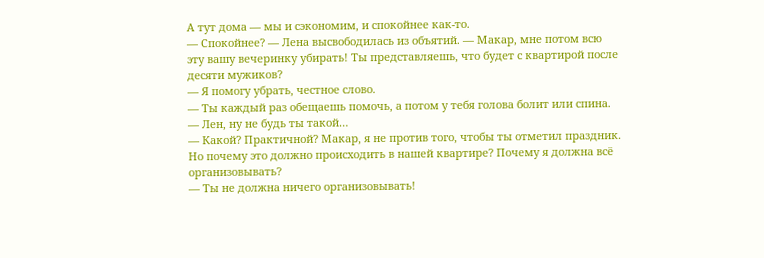А тут дома — мы и сэкономим, и спокойнее как-то.
— Спокойнее? — Лена высвободилась из объятий. — Макар, мне потом всю эту вашу вечеринку убирать! Ты представляешь, что будет с квартирой после десяти мужиков?
— Я помогу убрать, честное слово.
— Ты каждый раз обещаешь помочь, а потом у тебя голова болит или спина.
— Лен, ну не будь ты такой…
— Какой? Практичной? Макар, я не против того, чтобы ты отметил праздник. Но почему это должно происходить в нашей квартире? Почему я должна всё организовывать?
— Ты не должна ничего организовывать!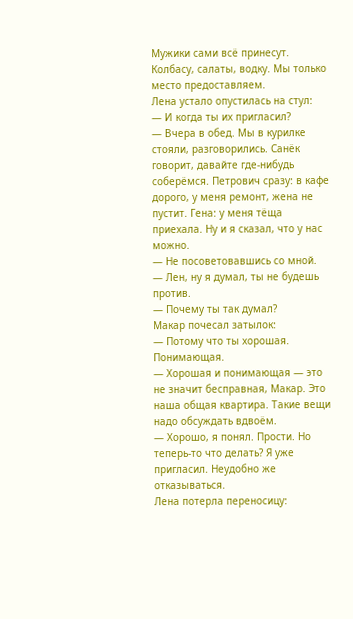Мужики сами всё принесут. Колбасу, салаты, водку. Мы только место предоставляем.
Лена устало опустилась на стул:
— И когда ты их пригласил?
— Вчера в обед. Мы в курилке стояли, разговорились. Санёк говорит, давайте где-нибудь соберёмся. Петрович сразу: в кафе дорого, у меня ремонт, жена не пустит. Гена: у меня тёща приехала. Ну и я сказал, что у нас можно.
— Не посоветовавшись со мной.
— Лен, ну я думал, ты не будешь против.
— Почему ты так думал?
Макар почесал затылок:
— Потому что ты хорошая. Понимающая.
— Хорошая и понимающая — это не значит бесправная, Макар. Это наша общая квартира. Такие вещи надо обсуждать вдвоём.
— Хорошо, я понял. Прости. Но теперь-то что делать? Я уже пригласил. Неудобно же отказываться.
Лена потерла переносицу: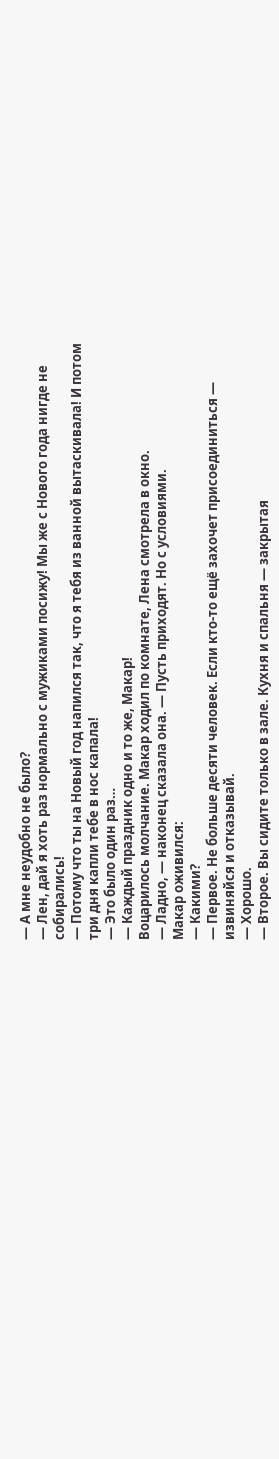— А мне неудобно не было?
— Лен, дай я хоть раз нормально с мужиками посижу! Мы же с Нового года нигде не собирались!
— Потому что ты на Новый год напился так, что я тебя из ванной вытаскивала! И потом три дня капли тебе в нос капала!
— Это было один раз…
— Каждый праздник одно и то же, Макар!
Воцарилось молчание. Макар ходил по комнате, Лена смотрела в окно.
— Ладно, — наконец сказала она. — Пусть приходят. Но с условиями.
Макар оживился:
— Какими?
— Первое. Не больше десяти человек. Если кто-то ещё захочет присоединиться — извиняйся и отказывай.
— Хорошо.
— Второе. Вы сидите только в зале. Кухня и спальня — закрытая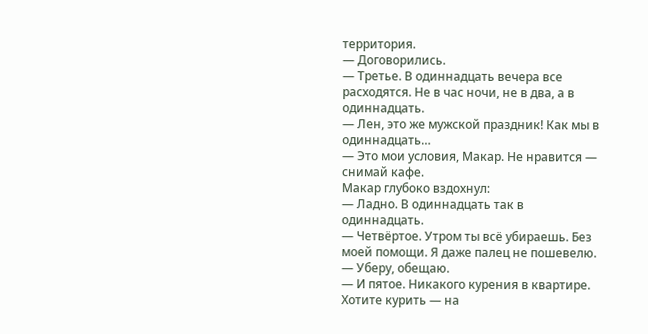территория.
— Договорились.
— Третье. В одиннадцать вечера все расходятся. Не в час ночи, не в два, а в одиннадцать.
— Лен, это же мужской праздник! Как мы в одиннадцать…
— Это мои условия, Макар. Не нравится — снимай кафе.
Макар глубоко вздохнул:
— Ладно. В одиннадцать так в одиннадцать.
— Четвёртое. Утром ты всё убираешь. Без моей помощи. Я даже палец не пошевелю.
— Уберу, обещаю.
— И пятое. Никакого курения в квартире. Хотите курить — на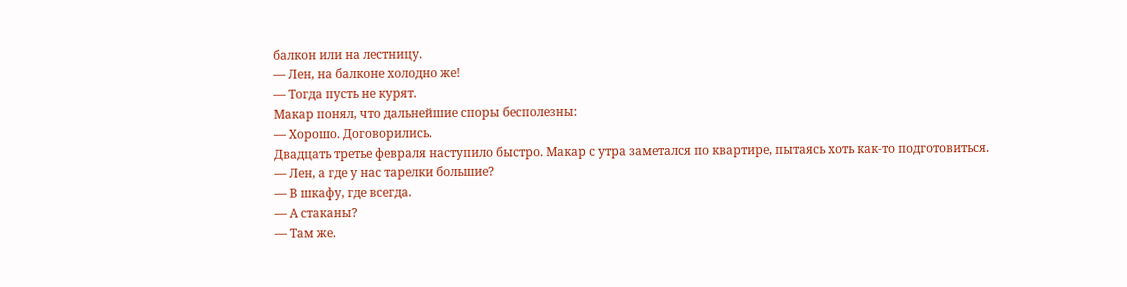балкон или на лестницу.
— Лен, на балконе холодно же!
— Тогда пусть не курят.
Макар понял, что дальнейшие споры бесполезны:
— Хорошо. Договорились.
Двадцать третье февраля наступило быстро. Макар с утра заметался по квартире, пытаясь хоть как-то подготовиться.
— Лен, а где у нас тарелки большие?
— В шкафу, где всегда.
— А стаканы?
— Там же.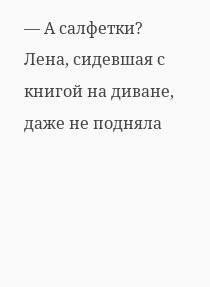— А салфетки?
Лена, сидевшая с книгой на диване, даже не подняла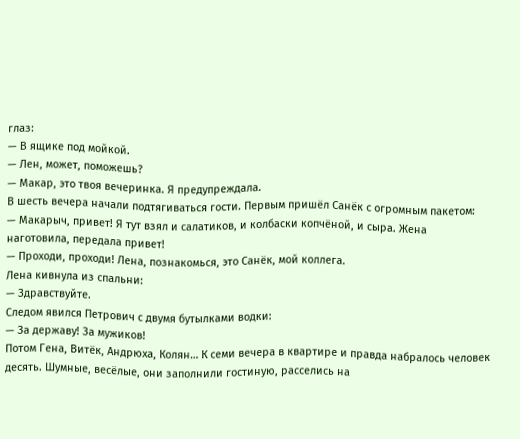глаз:
— В ящике под мойкой.
— Лен, может, поможешь?
— Макар, это твоя вечеринка. Я предупреждала.
В шесть вечера начали подтягиваться гости. Первым пришёл Санёк с огромным пакетом:
— Макарыч, привет! Я тут взял и салатиков, и колбаски копчёной, и сыра. Жена наготовила, передала привет!
— Проходи, проходи! Лена, познакомься, это Санёк, мой коллега.
Лена кивнула из спальни:
— Здравствуйте.
Следом явился Петрович с двумя бутылками водки:
— За державу! За мужиков!
Потом Гена, Витёк, Андрюха, Колян… К семи вечера в квартире и правда набралось человек десять. Шумные, весёлые, они заполнили гостиную, расселись на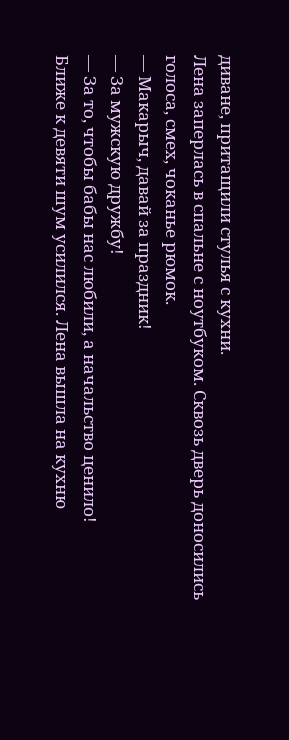диване, притащили стулья с кухни.
Лена заперлась в спальне с ноутбуком. Сквозь дверь доносились голоса, смех, чоканье рюмок.
— Макарыч, давай за праздник!
— За мужскую дружбу!
— За то, чтобы бабы нас любили, а начальство ценило!
Ближе к девяти шум усилился. Лена вышла на кухню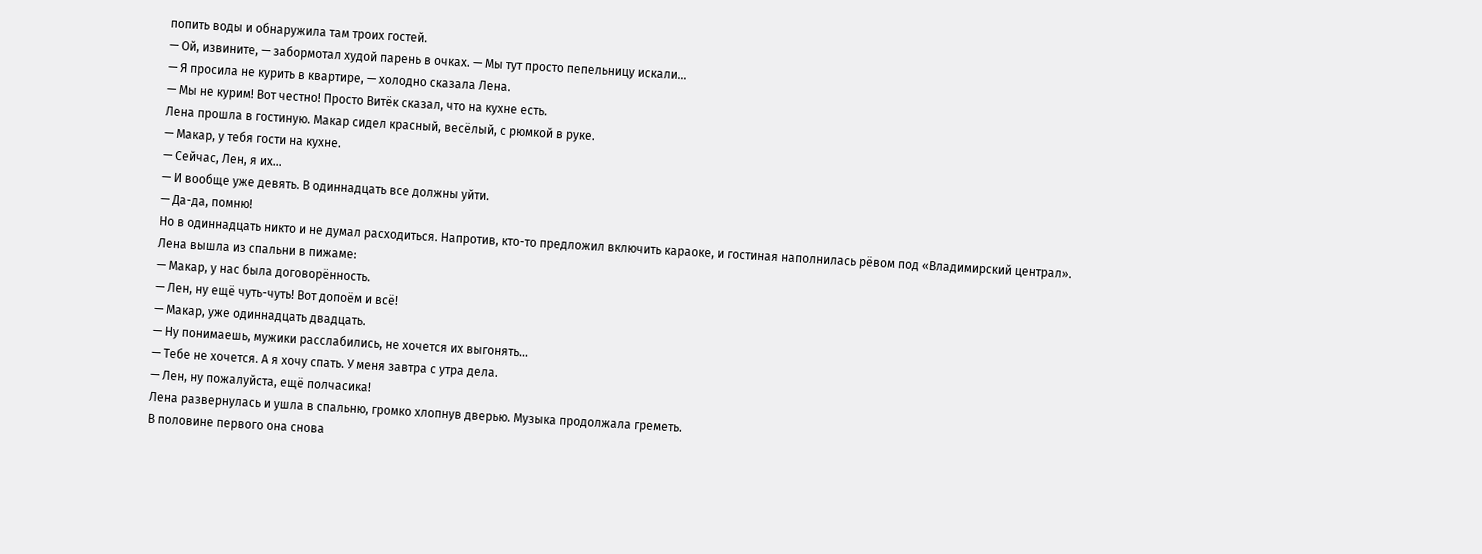попить воды и обнаружила там троих гостей.
— Ой, извините, — забормотал худой парень в очках. — Мы тут просто пепельницу искали…
— Я просила не курить в квартире, — холодно сказала Лена.
— Мы не курим! Вот честно! Просто Витёк сказал, что на кухне есть.
Лена прошла в гостиную. Макар сидел красный, весёлый, с рюмкой в руке.
— Макар, у тебя гости на кухне.
— Сейчас, Лен, я их…
— И вообще уже девять. В одиннадцать все должны уйти.
— Да-да, помню!
Но в одиннадцать никто и не думал расходиться. Напротив, кто-то предложил включить караоке, и гостиная наполнилась рёвом под «Владимирский централ».
Лена вышла из спальни в пижаме:
— Макар, у нас была договорённость.
— Лен, ну ещё чуть-чуть! Вот допоём и всё!
— Макар, уже одиннадцать двадцать.
— Ну понимаешь, мужики расслабились, не хочется их выгонять…
— Тебе не хочется. А я хочу спать. У меня завтра с утра дела.
— Лен, ну пожалуйста, ещё полчасика!
Лена развернулась и ушла в спальню, громко хлопнув дверью. Музыка продолжала греметь.
В половине первого она снова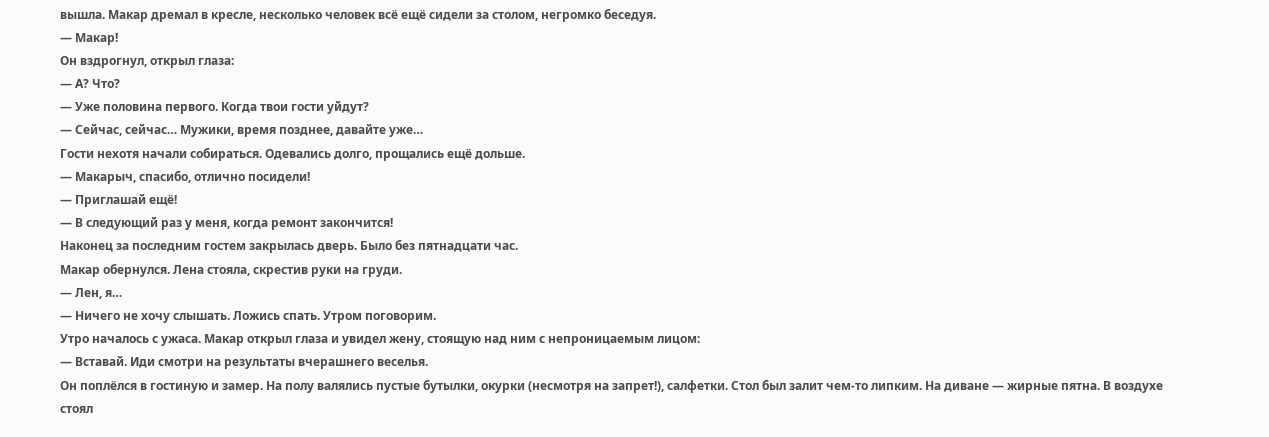вышла. Макар дремал в кресле, несколько человек всё ещё сидели за столом, негромко беседуя.
— Макар!
Он вздрогнул, открыл глаза:
— А? Что?
— Уже половина первого. Когда твои гости уйдут?
— Сейчас, сейчас… Мужики, время позднее, давайте уже…
Гости нехотя начали собираться. Одевались долго, прощались ещё дольше.
— Макарыч, спасибо, отлично посидели!
— Приглашай ещё!
— В следующий раз у меня, когда ремонт закончится!
Наконец за последним гостем закрылась дверь. Было без пятнадцати час.
Макар обернулся. Лена стояла, скрестив руки на груди.
— Лен, я…
— Ничего не хочу слышать. Ложись спать. Утром поговорим.
Утро началось с ужаса. Макар открыл глаза и увидел жену, стоящую над ним с непроницаемым лицом:
— Вставай. Иди смотри на результаты вчерашнего веселья.
Он поплёлся в гостиную и замер. На полу валялись пустые бутылки, окурки (несмотря на запрет!), салфетки. Стол был залит чем-то липким. На диване — жирные пятна. В воздухе стоял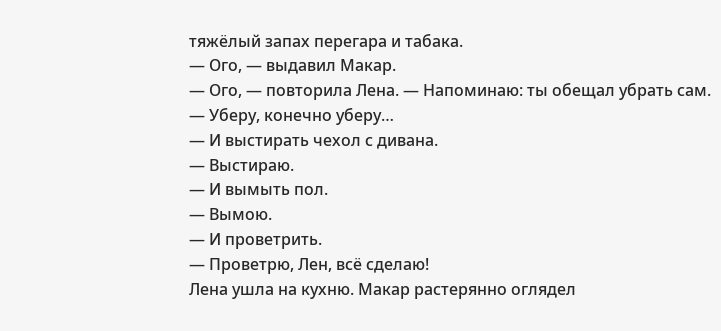тяжёлый запах перегара и табака.
— Ого, — выдавил Макар.
— Ого, — повторила Лена. — Напоминаю: ты обещал убрать сам.
— Уберу, конечно уберу…
— И выстирать чехол с дивана.
— Выстираю.
— И вымыть пол.
— Вымою.
— И проветрить.
— Проветрю, Лен, всё сделаю!
Лена ушла на кухню. Макар растерянно оглядел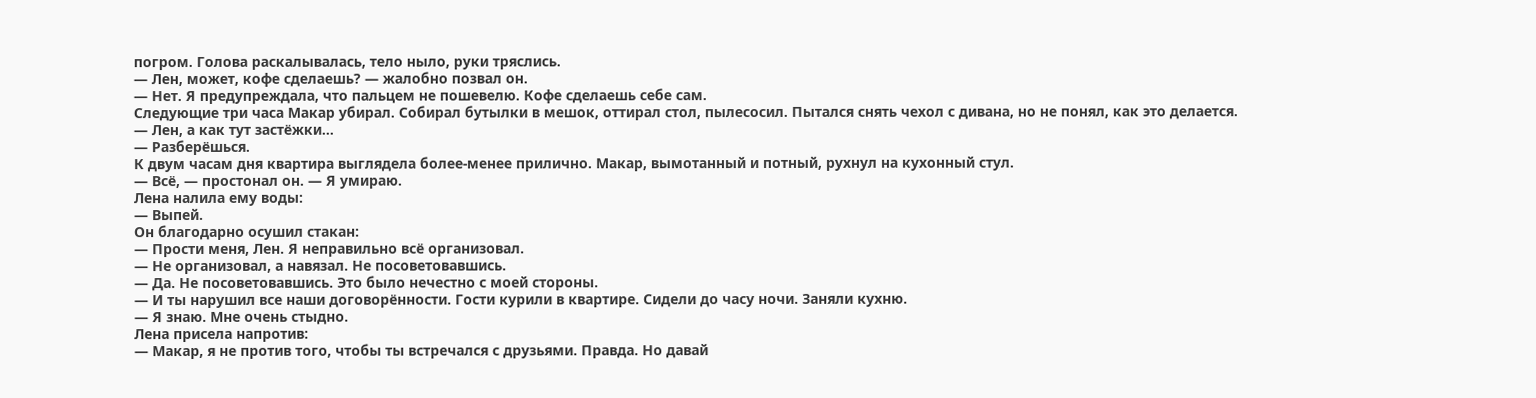погром. Голова раскалывалась, тело ныло, руки тряслись.
— Лен, может, кофе сделаешь? — жалобно позвал он.
— Нет. Я предупреждала, что пальцем не пошевелю. Кофе сделаешь себе сам.
Следующие три часа Макар убирал. Собирал бутылки в мешок, оттирал стол, пылесосил. Пытался снять чехол с дивана, но не понял, как это делается.
— Лен, а как тут застёжки…
— Разберёшься.
К двум часам дня квартира выглядела более-менее прилично. Макар, вымотанный и потный, рухнул на кухонный стул.
— Всё, — простонал он. — Я умираю.
Лена налила ему воды:
— Выпей.
Он благодарно осушил стакан:
— Прости меня, Лен. Я неправильно всё организовал.
— Не организовал, а навязал. Не посоветовавшись.
— Да. Не посоветовавшись. Это было нечестно с моей стороны.
— И ты нарушил все наши договорённости. Гости курили в квартире. Сидели до часу ночи. Заняли кухню.
— Я знаю. Мне очень стыдно.
Лена присела напротив:
— Макар, я не против того, чтобы ты встречался с друзьями. Правда. Но давай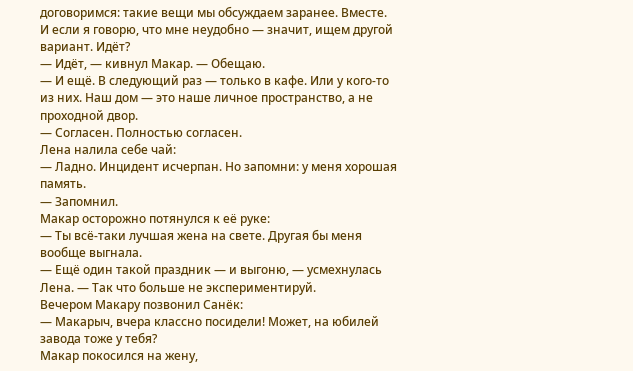договоримся: такие вещи мы обсуждаем заранее. Вместе. И если я говорю, что мне неудобно — значит, ищем другой вариант. Идёт?
— Идёт, — кивнул Макар. — Обещаю.
— И ещё. В следующий раз — только в кафе. Или у кого-то из них. Наш дом — это наше личное пространство, а не проходной двор.
— Согласен. Полностью согласен.
Лена налила себе чай:
— Ладно. Инцидент исчерпан. Но запомни: у меня хорошая память.
— Запомнил.
Макар осторожно потянулся к её руке:
— Ты всё-таки лучшая жена на свете. Другая бы меня вообще выгнала.
— Ещё один такой праздник — и выгоню, — усмехнулась Лена. — Так что больше не экспериментируй.
Вечером Макару позвонил Санёк:
— Макарыч, вчера классно посидели! Может, на юбилей завода тоже у тебя?
Макар покосился на жену,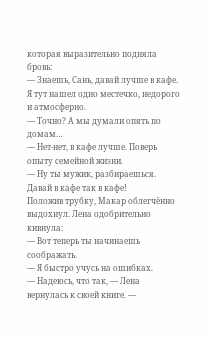которая выразительно подняла бровь:
— Знаешь, Сань, давай лучше в кафе. Я тут нашел одно местечко, недорого и атмосферно.
— Точно? А мы думали опять по домам…
— Нет-нет, в кафе лучше. Поверь опыту семейной жизни.
— Ну ты мужик, разбираешься. Давай в кафе так в кафе!
Положив трубку, Макар облегчённо выдохнул. Лена одобрительно кивнула:
— Вот теперь ты начинаешь соображать.
— Я быстро учусь на ошибках.
— Надеюсь, что так, — Лена вернулась к своей книге. —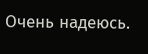Очень надеюсь.